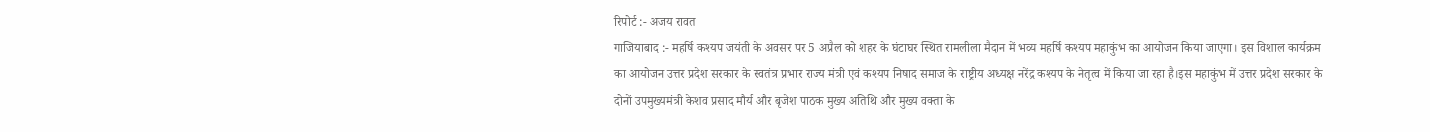रिपोर्ट :- अजय रावत
गाजियाबाद :- महर्षि कश्यप जयंती के अवसर पर 5 अप्रैल को शहर के घंटाघर स्थित रामलीला मैदान में भव्य महर्षि कश्यप महाकुंभ का आयोजन किया जाएगा। इस विशाल कार्यक्रम का आयोजन उत्तर प्रदेश सरकार के स्वतंत्र प्रभार राज्य मंत्री एवं कश्यप निषाद समाज के राष्ट्रीय अध्यक्ष नरेंद्र कश्यप के नेतृत्व में किया जा रहा है।इस महाकुंभ में उत्तर प्रदेश सरकार के दोनों उपमुख्यमंत्री केशव प्रसाद मौर्य और बृजेश पाठक मुख्य अतिथि और मुख्य वक्ता के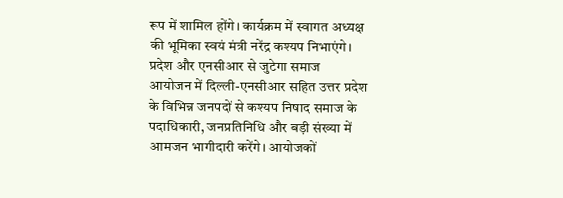रूप में शामिल होंगे। कार्यक्रम में स्वागत अध्यक्ष की भूमिका स्वयं मंत्री नरेंद्र कश्यप निभाएंगे।
प्रदेश और एनसीआर से जुटेगा समाज
आयोजन में दिल्ली-एनसीआर सहित उत्तर प्रदेश के विभिन्न जनपदों से कश्यप निषाद समाज के पदाधिकारी, जनप्रतिनिधि और बड़ी संख्या में आमजन भागीदारी करेंगे। आयोजकों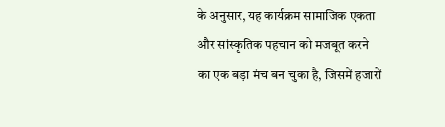के अनुसार, यह कार्यक्रम सामाजिक एकता और सांस्कृतिक पहचान को मजबूत करने का एक बड़ा मंच बन चुका है, जिसमें हजारों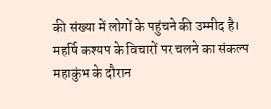की संख्या में लोगों के पहुंचने की उम्मीद है।
महर्षि कश्यप के विचारों पर चलने का संकल्प
महाकुंभ के दौरान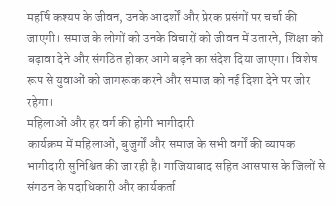महर्षि कश्यप के जीवन, उनके आदर्शों और प्रेरक प्रसंगों पर चर्चा की जाएगी। समाज के लोगों को उनके विचारों को जीवन में उतारने, शिक्षा को बढ़ावा देने और संगठित होकर आगे बढ़ने का संदेश दिया जाएगा। विशेष रूप से युवाओं को जागरूक करने और समाज को नई दिशा देने पर जोर रहेगा।
महिलाओं और हर वर्ग की होगी भागीदारी
कार्यक्रम में महिलाओं, बुजुर्गों और समाज के सभी वर्गों की व्यापक भागीदारी सुनिश्चित की जा रही है। गाजियाबाद सहित आसपास के जिलों से संगठन के पदाधिकारी और कार्यकर्ता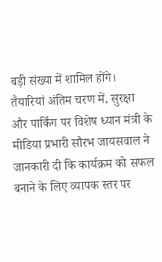बड़ी संख्या में शामिल होंगे। तैयारियां अंतिम चरण में, सुरक्षा और पार्किंग पर विशेष ध्यान मंत्री के मीडिया प्रभारी सौरभ जायसवाल ने जानकारी दी कि कार्यक्रम को सफल बनाने के लिए व्यापक स्तर पर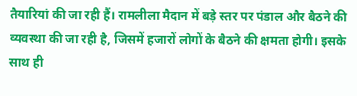तैयारियां की जा रही हैं। रामलीला मैदान में बड़े स्तर पर पंडाल और बैठने की व्यवस्था की जा रही है, जिसमें हजारों लोगों के बैठने की क्षमता होगी। इसके साथ ही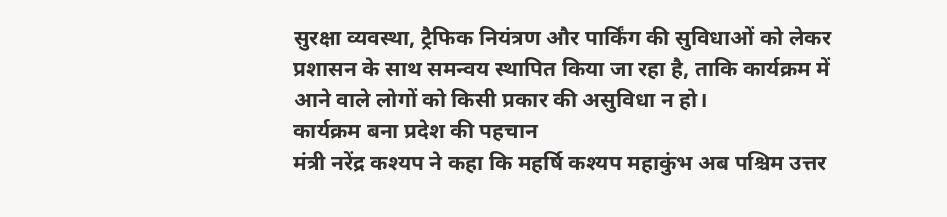सुरक्षा व्यवस्था, ट्रैफिक नियंत्रण और पार्किंग की सुविधाओं को लेकर प्रशासन के साथ समन्वय स्थापित किया जा रहा है, ताकि कार्यक्रम में आने वाले लोगों को किसी प्रकार की असुविधा न हो।
कार्यक्रम बना प्रदेश की पहचान
मंत्री नरेंद्र कश्यप ने कहा कि महर्षि कश्यप महाकुंभ अब पश्चिम उत्तर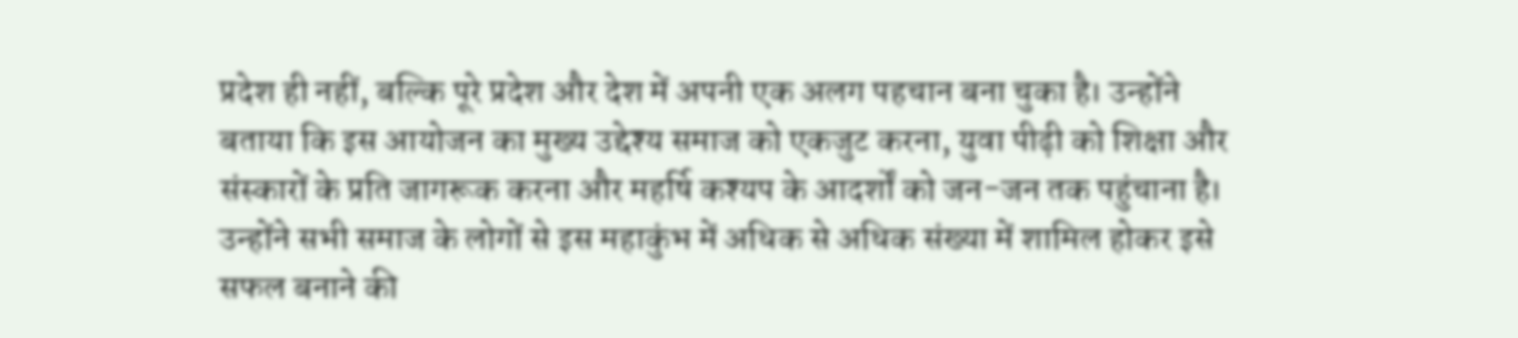प्रदेश ही नहीं, बल्कि पूरे प्रदेश और देश में अपनी एक अलग पहचान बना चुका है। उन्होंने बताया कि इस आयोजन का मुख्य उद्देश्य समाज को एकजुट करना, युवा पीढ़ी को शिक्षा और संस्कारों के प्रति जागरूक करना और महर्षि कश्यप के आदर्शों को जन-जन तक पहुंचाना है।
उन्होंने सभी समाज के लोगों से इस महाकुंभ में अधिक से अधिक संख्या में शामिल होकर इसे सफल बनाने की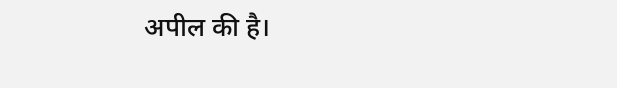अपील की है।